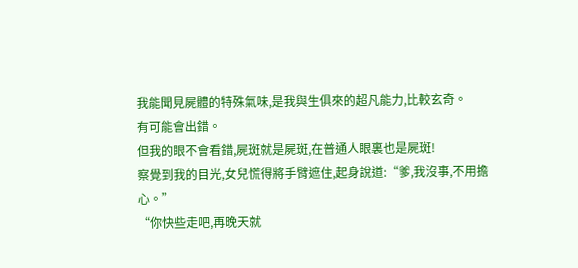我能聞見屍體的特殊氣味,是我與生俱來的超凡能力,比較玄奇。
有可能會出錯。
但我的眼不會看錯,屍斑就是屍斑,在普通人眼裏也是屍斑!
察覺到我的目光,女兒慌得將手臂遮住,起身說道:“爹,我沒事,不用擔心。”
“你快些走吧,再晚天就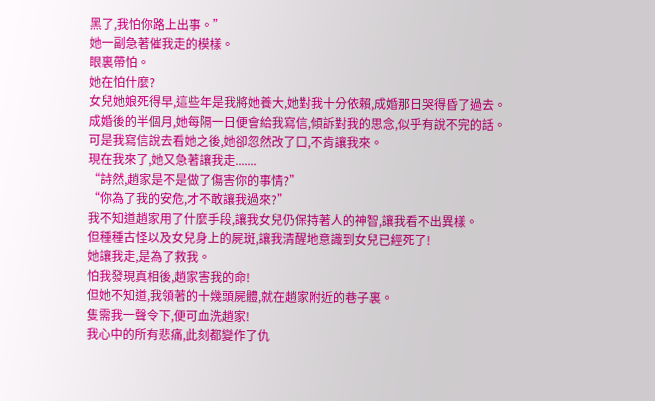黑了,我怕你路上出事。”
她一副急著催我走的模樣。
眼裏帶怕。
她在怕什麼?
女兒她娘死得早,這些年是我將她養大,她對我十分依賴,成婚那日哭得昏了過去。
成婚後的半個月,她每隔一日便會給我寫信,傾訴對我的思念,似乎有說不完的話。
可是我寫信說去看她之後,她卻忽然改了口,不肯讓我來。
現在我來了,她又急著讓我走.......
“詩然,趙家是不是做了傷害你的事情?”
“你為了我的安危,才不敢讓我過來?”
我不知道趙家用了什麼手段,讓我女兒仍保持著人的神智,讓我看不出異樣。
但種種古怪以及女兒身上的屍斑,讓我清醒地意識到女兒已經死了!
她讓我走,是為了救我。
怕我發現真相後,趙家害我的命!
但她不知道,我領著的十幾頭屍體,就在趙家附近的巷子裏。
隻需我一聲令下,便可血洗趙家!
我心中的所有悲痛,此刻都變作了仇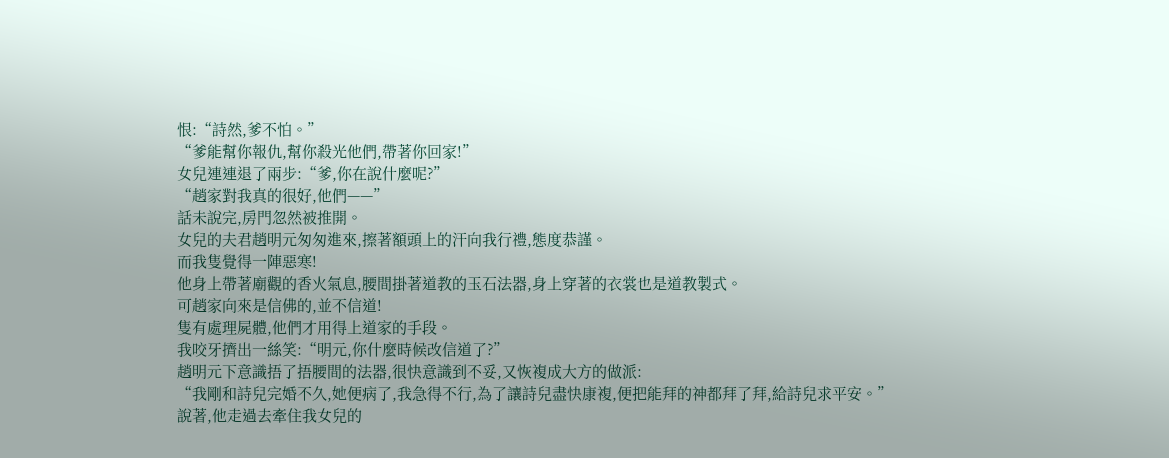恨:“詩然,爹不怕。”
“爹能幫你報仇,幫你殺光他們,帶著你回家!”
女兒連連退了兩步:“爹,你在說什麼呢?”
“趙家對我真的很好,他們——”
話未說完,房門忽然被推開。
女兒的夫君趙明元匆匆進來,擦著額頭上的汗向我行禮,態度恭謹。
而我隻覺得一陣惡寒!
他身上帶著廟觀的香火氣息,腰間掛著道教的玉石法器,身上穿著的衣裳也是道教製式。
可趙家向來是信佛的,並不信道!
隻有處理屍體,他們才用得上道家的手段。
我咬牙擠出一絲笑:“明元,你什麼時候改信道了?”
趙明元下意識捂了捂腰間的法器,很快意識到不妥,又恢複成大方的做派:
“我剛和詩兒完婚不久,她便病了,我急得不行,為了讓詩兒盡快康複,便把能拜的神都拜了拜,給詩兒求平安。”
說著,他走過去牽住我女兒的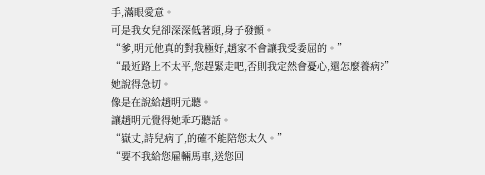手,滿眼愛意。
可是我女兒卻深深低著頭,身子發顫。
“爹,明元他真的對我極好,趙家不會讓我受委屈的。”
“最近路上不太平,您趕緊走吧,否則我定然會憂心,還怎麼養病?”
她說得急切。
像是在說給趙明元聽。
讓趙明元覺得她乖巧聽話。
“嶽丈,詩兒病了,的確不能陪您太久。”
“要不我給您雇輛馬車,送您回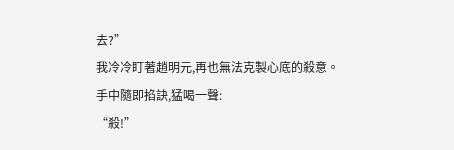去?”
我冷冷盯著趙明元,再也無法克製心底的殺意。
手中隨即掐訣,猛喝一聲:
“殺!”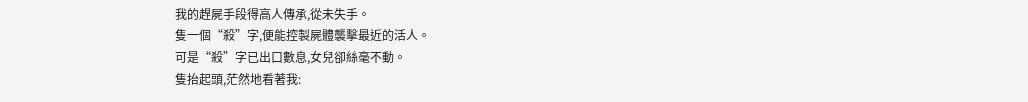我的趕屍手段得高人傳承,從未失手。
隻一個“殺”字,便能控製屍體襲擊最近的活人。
可是“殺”字已出口數息,女兒卻絲毫不動。
隻抬起頭,茫然地看著我: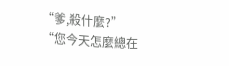“爹,殺什麼?”
“您今天怎麼總在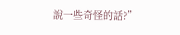說一些奇怪的話?”